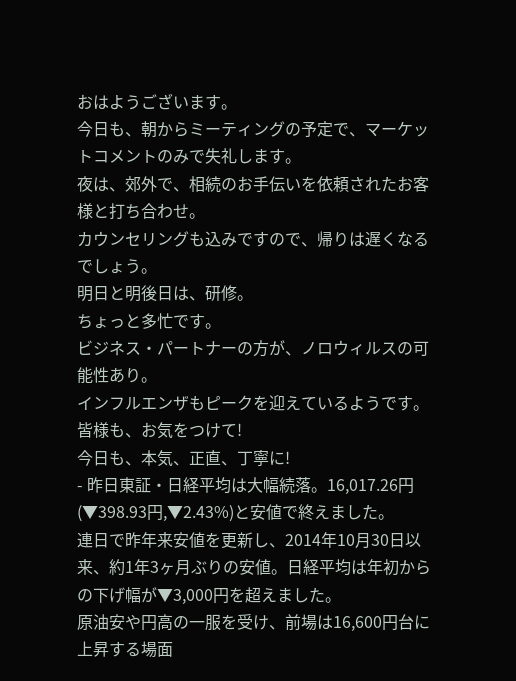おはようございます。
今日も、朝からミーティングの予定で、マーケットコメントのみで失礼します。
夜は、郊外で、相続のお手伝いを依頼されたお客様と打ち合わせ。
カウンセリングも込みですので、帰りは遅くなるでしょう。
明日と明後日は、研修。
ちょっと多忙です。
ビジネス・パートナーの方が、ノロウィルスの可能性あり。
インフルエンザもピークを迎えているようです。
皆様も、お気をつけて!
今日も、本気、正直、丁寧に!
- 昨日東証・日経平均は大幅続落。16,017.26円(▼398.93円,▼2.43%)と安値で終えました。
連日で昨年来安値を更新し、2014年10月30日以来、約1年3ヶ月ぶりの安値。日経平均は年初からの下げ幅が▼3,000円を超えました。
原油安や円高の一服を受け、前場は16,600円台に上昇する場面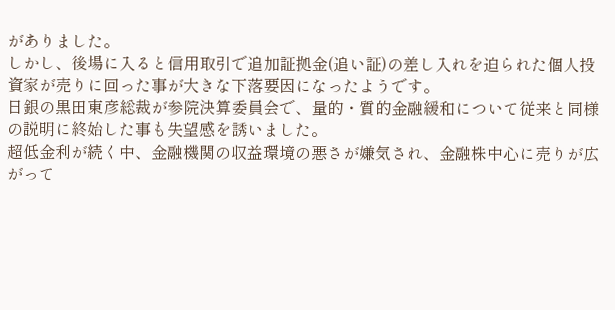がありました。
しかし、後場に入ると信用取引で追加証拠金(追い証)の差し入れを迫られた個人投資家が売りに回った事が大きな下落要因になったようです。
日銀の黒田東彦総裁が参院決算委員会で、量的・質的金融緩和について従来と同様の説明に終始した事も失望感を誘いました。
超低金利が続く中、金融機関の収益環境の悪さが嫌気され、金融株中心に売りが広がって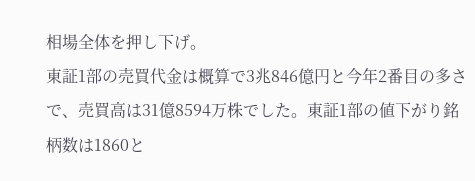相場全体を押し下げ。
東証1部の売買代金は概算で3兆846億円と今年2番目の多さで、売買高は31億8594万株でした。東証1部の値下がり銘柄数は1860と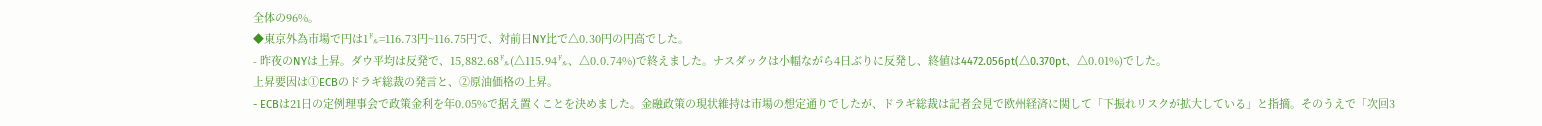全体の96%。
◆東京外為市場で円は1㌦=116.73円~116.75円で、対前日NY比で△0.30円の円高でした。
- 昨夜のNYは上昇。ダウ平均は反発で、15,882.68㌦(△115.94㌦、△0.0.74%)で終えました。ナスダックは小幅ながら4日ぶりに反発し、終値は4472.056pt(△0.370pt、△0.01%)でした。
上昇要因は①ECBのドラギ総裁の発言と、②原油価格の上昇。
- ECBは21日の定例理事会で政策金利を年0.05%で据え置くことを決めました。金融政策の現状維持は市場の想定通りでしたが、ドラギ総裁は記者会見で欧州経済に関して「下振れリスクが拡大している」と指摘。そのうえで「次回3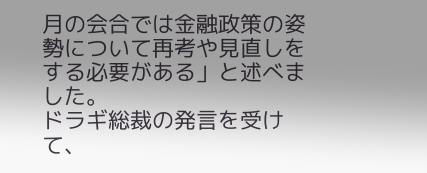月の会合では金融政策の姿勢について再考や見直しをする必要がある」と述べました。
ドラギ総裁の発言を受けて、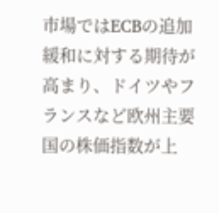市場ではECBの追加緩和に対する期待が高まり、ドイツやフランスなど欧州主要国の株価指数が上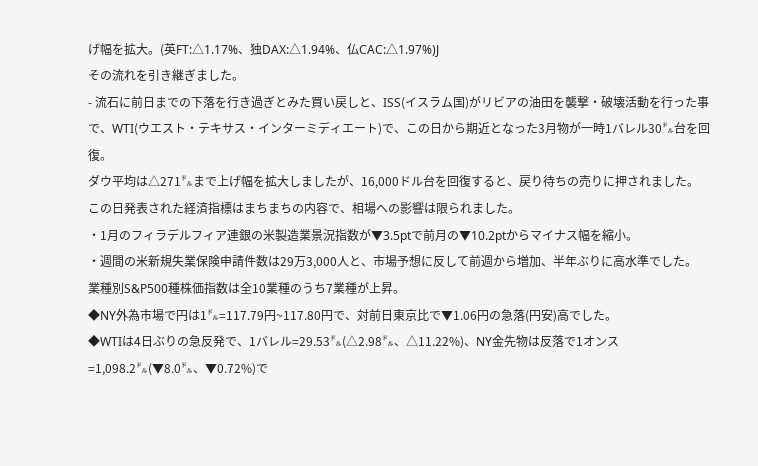げ幅を拡大。(英FT:△1.17%、独DAX:△1.94%、仏CAC:△1.97%)J
その流れを引き継ぎました。
- 流石に前日までの下落を行き過ぎとみた買い戻しと、ISS(イスラム国)がリビアの油田を襲撃・破壊活動を行った事で、WTI(ウエスト・テキサス・インターミディエート)で、この日から期近となった3月物が一時1バレル30㌦台を回復。
ダウ平均は△271㌦まで上げ幅を拡大しましたが、16,000ドル台を回復すると、戻り待ちの売りに押されました。
この日発表された経済指標はまちまちの内容で、相場への影響は限られました。
・1月のフィラデルフィア連銀の米製造業景況指数が▼3.5ptで前月の▼10.2ptからマイナス幅を縮小。
・週間の米新規失業保険申請件数は29万3,000人と、市場予想に反して前週から増加、半年ぶりに高水準でした。
業種別S&P500種株価指数は全10業種のうち7業種が上昇。
◆NY外為市場で円は1㌦=117.79円~117.80円で、対前日東京比で▼1.06円の急落(円安)高でした。
◆WTIは4日ぶりの急反発で、1バレル=29.53㌦(△2.98㌦、△11.22%)、NY金先物は反落で1オンス=1,098.2㌦(▼8.0㌦、▼0.72%)で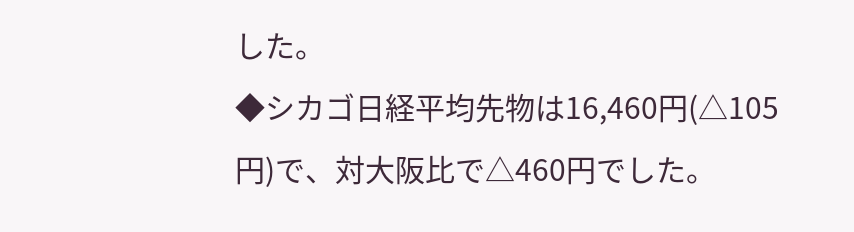した。
◆シカゴ日経平均先物は16,460円(△105円)で、対大阪比で△460円でした。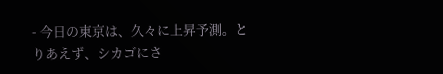- 今日の東京は、久々に上昇予測。とりあえず、シカゴにさ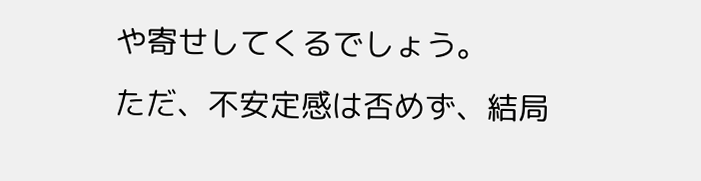や寄せしてくるでしょう。
ただ、不安定感は否めず、結局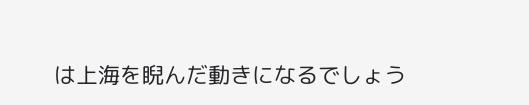は上海を睨んだ動きになるでしょう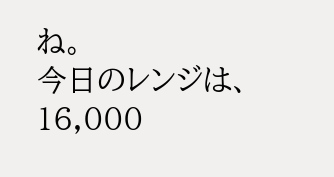ね。
今日のレンジは、16,000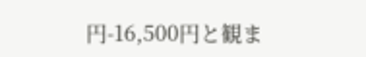円-16,500円と観ま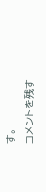す。
コメントを残す